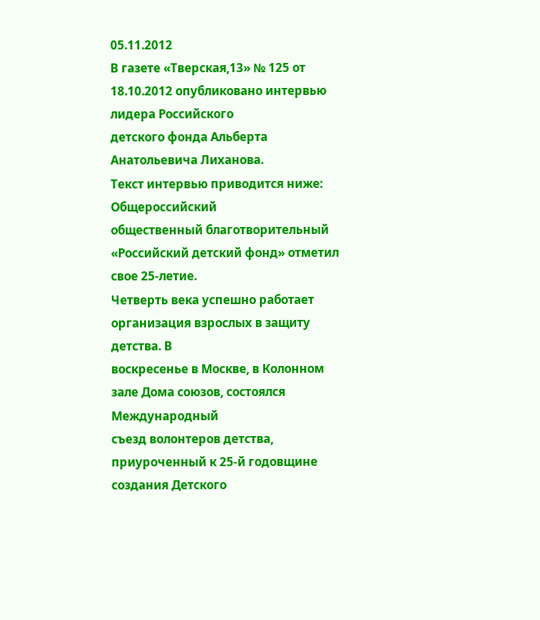05.11.2012
В газете «Тверская,13» № 125 от 18.10.2012 опубликовано интервью лидера Российского
детского фонда Альберта Анатольевича Лиханова.
Текст интервью приводится ниже:
Общероссийский
общественный благотворительный «Российский детский фонд» отметил свое 25-летие.
Четверть века успешно работает организация взрослых в защиту детства. В
воскресенье в Москве, в Колонном зале Дома союзов, состоялся Международный
съезд волонтеров детства, приуроченный к 25-й годовщине создания Детского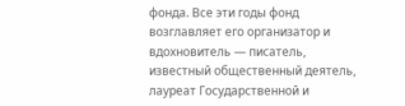фонда. Все эти годы фонд возглавляет его организатор и вдохновитель — писатель,
известный общественный деятель, лауреат Государственной и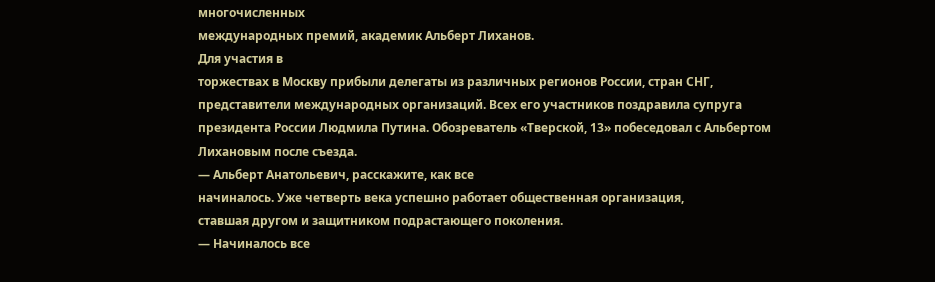многочисленных
международных премий, академик Альберт Лиханов.
Для участия в
торжествах в Москву прибыли делегаты из различных регионов России, стран СНГ,
представители международных организаций. Всех его участников поздравила супруга
президента России Людмила Путина. Обозреватель «Тверской, 13» побеседовал с Альбертом
Лихановым после съезда.
— Альберт Анатольевич, расскажите, как все
начиналось. Уже четверть века успешно работает общественная организация,
ставшая другом и защитником подрастающего поколения.
— Начиналось все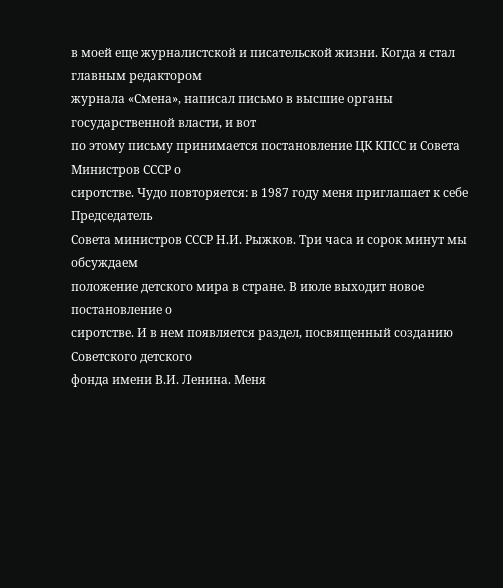в моей еще журналистской и писательской жизни. Когда я стал главным редактором
журнала «Смена», написал письмо в высшие органы государственной власти, и вот
по этому письму принимается постановление ЦК КПСС и Совета Министров СССР о
сиротстве. Чудо повторяется: в 1987 году меня приглашает к себе Председатель
Совета министров СССР Н.И. Рыжков. Три часа и сорок минут мы обсуждаем
положение детского мира в стране. В июле выходит новое постановление о
сиротстве. И в нем появляется раздел, посвященный созданию Советского детского
фонда имени В.И. Ленина. Меня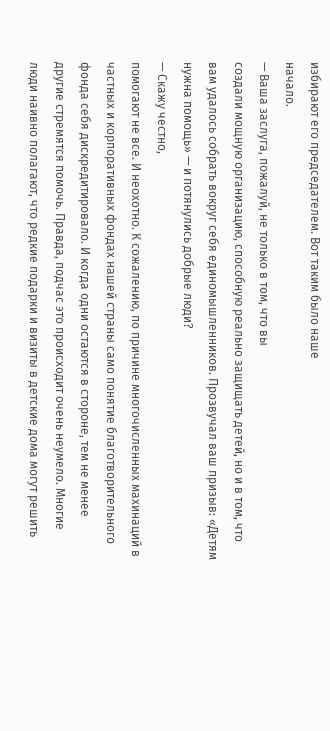избирают его председателем. Вот таким было наше
начало.
— Ваша заслуга, пожалуй, не только в том, что вы
создали мощную организацию, способную реально защищать детей, но и в том, что
вам удалось собрать вокруг себя единомышленников. Прозвучал ваш призыв: «Детям
нужна помощь» — и потянулись добрые люди?
— Скажу честно,
помогают не все. И неохотно. К сожалению, по причине многочисленных махинаций в
частных и корпоративных фондах нашей страны само понятие благотворительного
фонда себя дискредитировало. И когда одни остаются в стороне, тем не менее
другие стремятся помочь. Правда, подчас это происходит очень неумело. Многие
люди наивно полагают, что редкие подарки и визиты в детские дома могут решить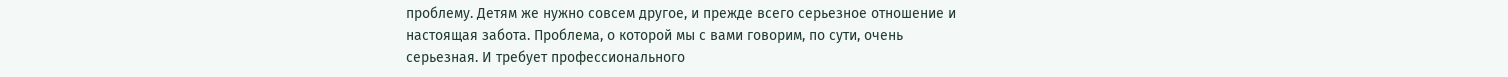проблему. Детям же нужно совсем другое, и прежде всего серьезное отношение и
настоящая забота. Проблема, о которой мы с вами говорим, по сути, очень
серьезная. И требует профессионального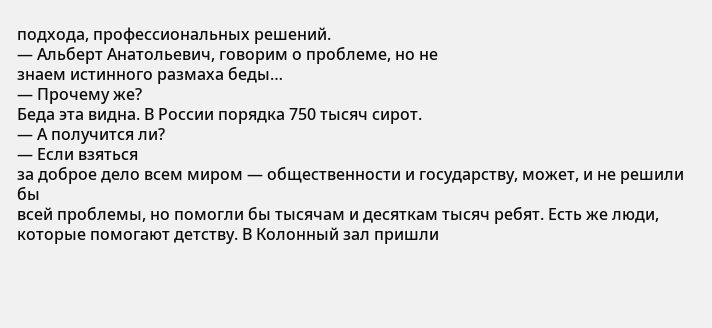подхода, профессиональных решений.
— Альберт Анатольевич, говорим о проблеме, но не
знаем истинного размаха беды…
— Прочему же?
Беда эта видна. В России порядка 750 тысяч сирот.
— А получится ли?
— Если взяться
за доброе дело всем миром — общественности и государству, может, и не решили бы
всей проблемы, но помогли бы тысячам и десяткам тысяч ребят. Есть же люди,
которые помогают детству. В Колонный зал пришли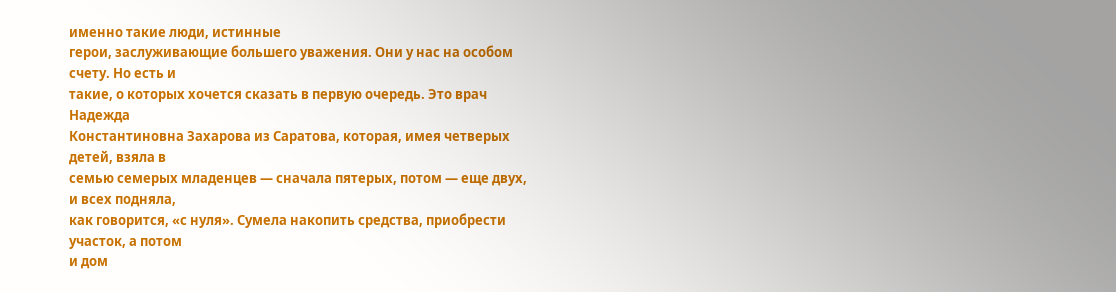именно такие люди, истинные
герои, заслуживающие большего уважения. Они у нас на особом счету. Но есть и
такие, о которых хочется сказать в первую очередь. Это врач Надежда
Константиновна Захарова из Саратова, которая, имея четверых детей, взяла в
семью семерых младенцев — сначала пятерых, потом — еще двух, и всех подняла,
как говорится, «с нуля». Сумела накопить средства, приобрести участок, а потом
и дом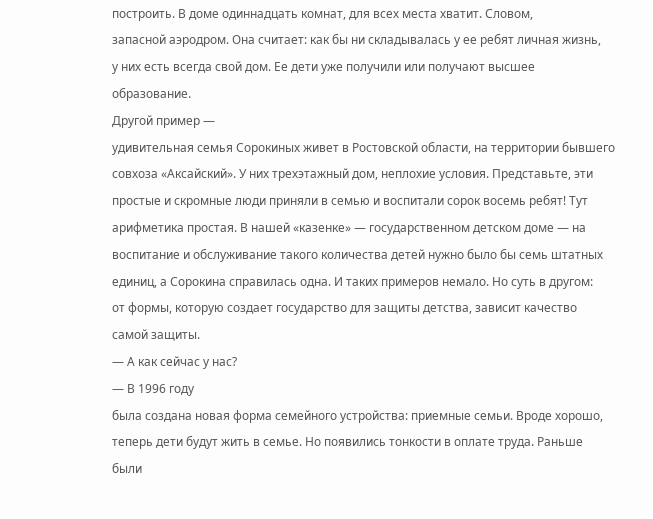построить. В доме одиннадцать комнат, для всех места хватит. Словом,
запасной аэродром. Она считает: как бы ни складывалась у ее ребят личная жизнь,
у них есть всегда свой дом. Ее дети уже получили или получают высшее
образование.
Другой пример —
удивительная семья Сорокиных живет в Ростовской области, на территории бывшего
совхоза «Аксайский». У них трехэтажный дом, неплохие условия. Представьте, эти
простые и скромные люди приняли в семью и воспитали сорок восемь ребят! Тут
арифметика простая. В нашей «казенке» — государственном детском доме — на
воспитание и обслуживание такого количества детей нужно было бы семь штатных
единиц, а Сорокина справилась одна. И таких примеров немало. Но суть в другом:
от формы, которую создает государство для защиты детства, зависит качество
самой защиты.
— А как сейчас у нас?
— В 1996 году
была создана новая форма семейного устройства: приемные семьи. Вроде хорошо,
теперь дети будут жить в семье. Но появились тонкости в оплате труда. Раньше
были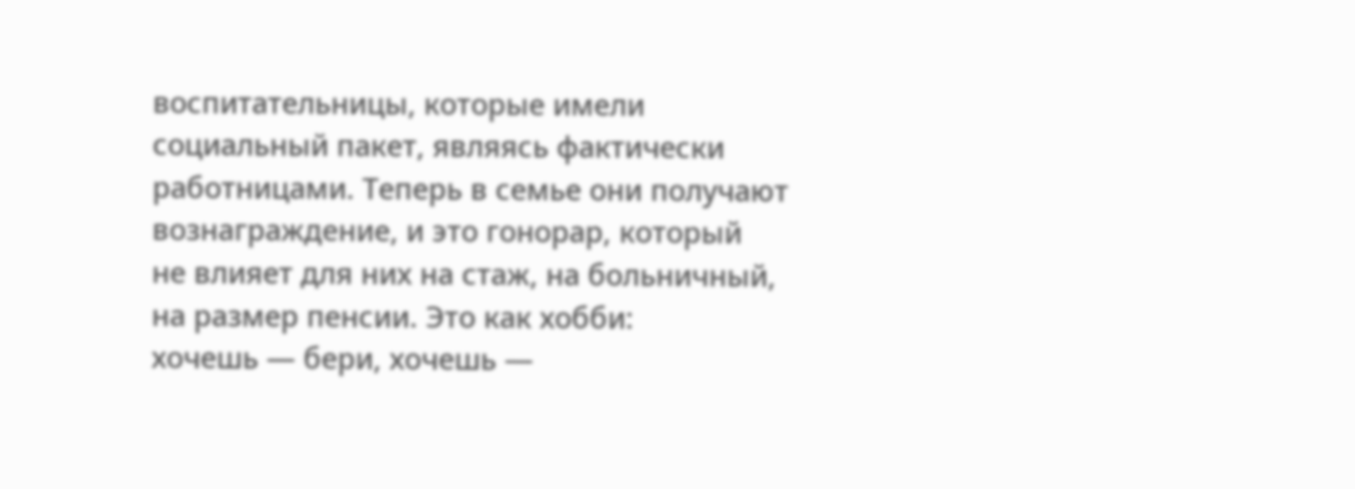воспитательницы, которые имели социальный пакет, являясь фактически
работницами. Теперь в семье они получают вознаграждение, и это гонорар, который
не влияет для них на стаж, на больничный, на размер пенсии. Это как хобби:
хочешь — бери, хочешь —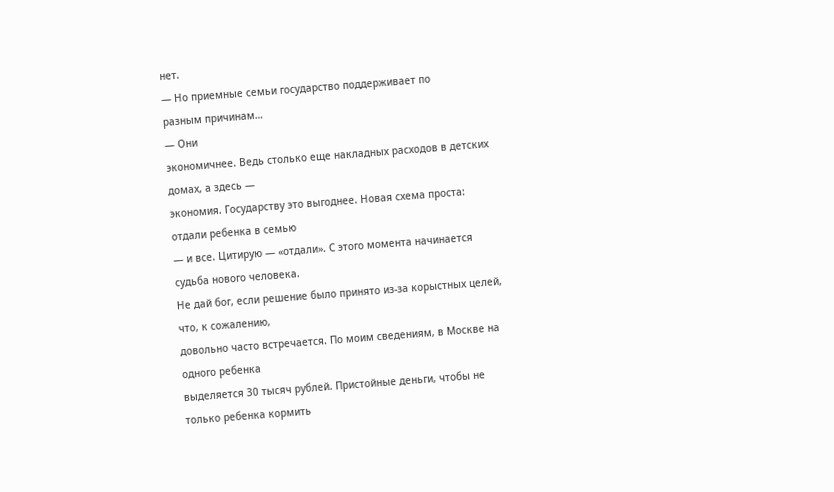нет.
— Но приемные семьи государство поддерживает по
разным причинам…
— Они
экономичнее. Ведь столько еще накладных расходов в детских домах, а здесь —
экономия. Государству это выгоднее. Новая схема проста: отдали ребенка в семью
— и все. Цитирую — «отдали». С этого момента начинается судьба нового человека.
Не дай бог, если решение было принято из-за корыстных целей, что, к сожалению,
довольно часто встречается. По моим сведениям, в Москве на одного ребенка
выделяется 30 тысяч рублей. Пристойные деньги, чтобы не только ребенка кормить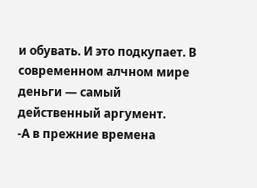и обувать. И это подкупает. В современном алчном мире деньги — самый
действенный аргумент.
-А в прежние времена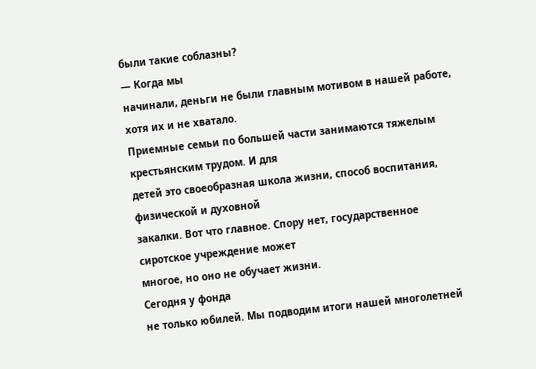были такие соблазны?
— Когда мы
начинали, деньги не были главным мотивом в нашей работе, хотя их и не хватало.
Приемные семьи по большей части занимаются тяжелым крестьянским трудом. И для
детей это своеобразная школа жизни, способ воспитания, физической и духовной
закалки. Вот что главное. Спору нет, государственное сиротское учреждение может
многое, но оно не обучает жизни.
Сегодня у фонда
не только юбилей. Мы подводим итоги нашей многолетней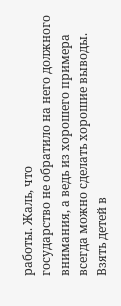работы. Жаль, что
государство не обратило на него должного внимания, а ведь из хорошего примера
всегда можно сделать хорошие выводы.
Взять детей в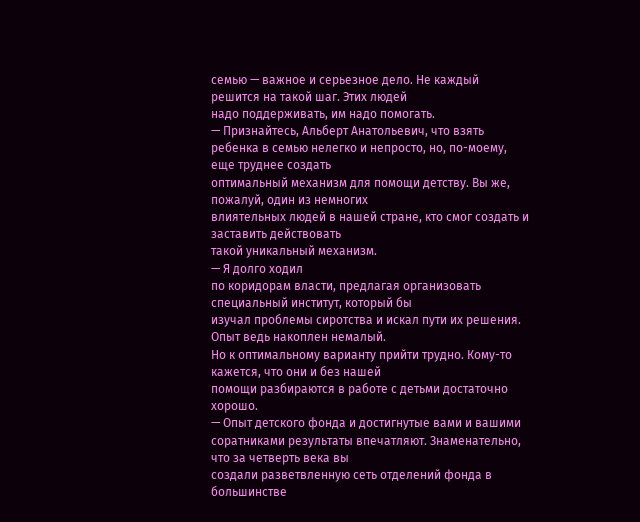семью — важное и серьезное дело. Не каждый решится на такой шаг. Этих людей
надо поддерживать, им надо помогать.
— Признайтесь, Альберт Анатольевич, что взять
ребенка в семью нелегко и непросто, но, по-моему, еще труднее создать
оптимальный механизм для помощи детству. Вы же, пожалуй, один из немногих
влиятельных людей в нашей стране, кто смог создать и заставить действовать
такой уникальный механизм.
— Я долго ходил
по коридорам власти, предлагая организовать специальный институт, который бы
изучал проблемы сиротства и искал пути их решения. Опыт ведь накоплен немалый.
Но к оптимальному варианту прийти трудно. Кому-то кажется, что они и без нашей
помощи разбираются в работе с детьми достаточно хорошо.
— Опыт детского фонда и достигнутые вами и вашими
соратниками результаты впечатляют. Знаменательно, что за четверть века вы
создали разветвленную сеть отделений фонда в большинстве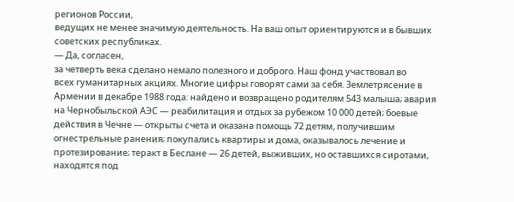регионов России,
ведущих не менее значимую деятельность. На ваш опыт ориентируются и в бывших
советских республиках.
— Да, согласен,
за четверть века сделано немало полезного и доброго. Наш фонд участвовал во
всех гуманитарных акциях. Многие цифры говорят сами за себя. Землетрясение в
Армении в декабре 1988 года: найдено и возвращено родителям 543 малыша; авария
на Чернобыльской АЭС — реабилитация и отдых за рубежом 10 000 детей; боевые
действия в Чечне — открыты счета и оказана помощь 72 детям, получившим
огнестрельные ранения; покупались квартиры и дома, оказывалось лечение и
протезирование; теракт в Беслане — 26 детей, выживших, но оставшихся сиротами,
находятся под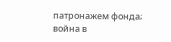патронажем фонда; война в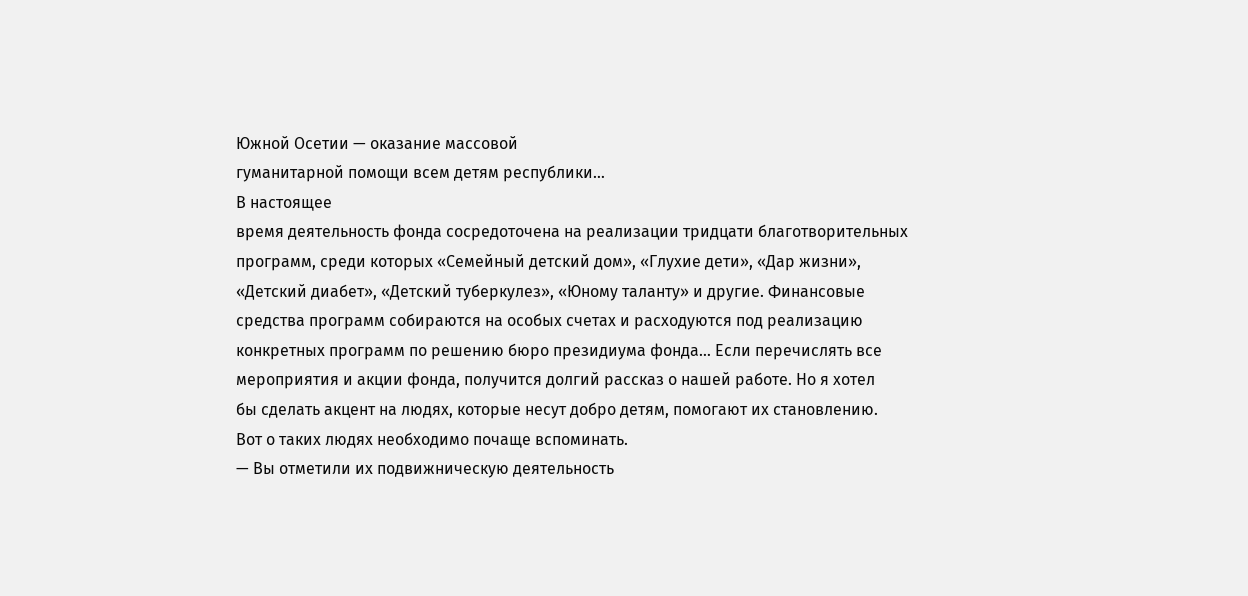Южной Осетии — оказание массовой
гуманитарной помощи всем детям республики…
В настоящее
время деятельность фонда сосредоточена на реализации тридцати благотворительных
программ, среди которых «Семейный детский дом», «Глухие дети», «Дар жизни»,
«Детский диабет», «Детский туберкулез», «Юному таланту» и другие. Финансовые
средства программ собираются на особых счетах и расходуются под реализацию
конкретных программ по решению бюро президиума фонда… Если перечислять все
мероприятия и акции фонда, получится долгий рассказ о нашей работе. Но я хотел
бы сделать акцент на людях, которые несут добро детям, помогают их становлению.
Вот о таких людях необходимо почаще вспоминать.
— Вы отметили их подвижническую деятельность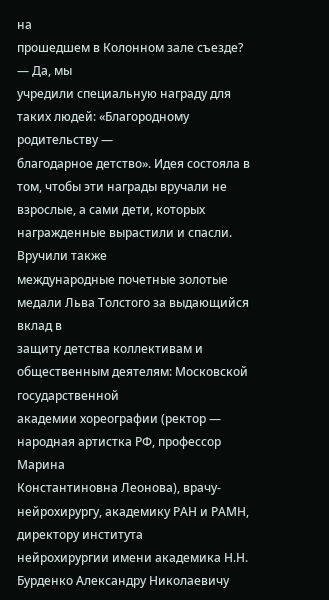на
прошедшем в Колонном зале съезде?
— Да, мы
учредили специальную награду для таких людей: «Благородному родительству —
благодарное детство». Идея состояла в том, чтобы эти награды вручали не
взрослые, а сами дети, которых награжденные вырастили и спасли. Вручили также
международные почетные золотые медали Льва Толстого за выдающийся вклад в
защиту детства коллективам и общественным деятелям: Московской государственной
академии хореографии (ректор — народная артистка РФ, профессор Марина
Константиновна Леонова), врачу-нейрохирургу, академику РАН и РАМН, директору института
нейрохирургии имени академика Н.Н. Бурденко Александру Николаевичу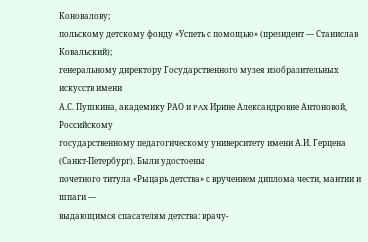Коновалову;
польскому детскому фонду «Успеть с помощью» (президент — Станислав Ковальский);
генеральному директору Государственного музея изобразительных искусств имени
А.С. Пушкина, академику РАО и PAX Ирине Александровне Антоновой, Российскому
государственному педагогическому университету имени А.И. Герцена
(Санкт-Петербург). Были удостоены
почетного титула «Рыцарь детства» с вручением диплома чести, мантии и шпаги —
выдающимся спасателям детства: врачу-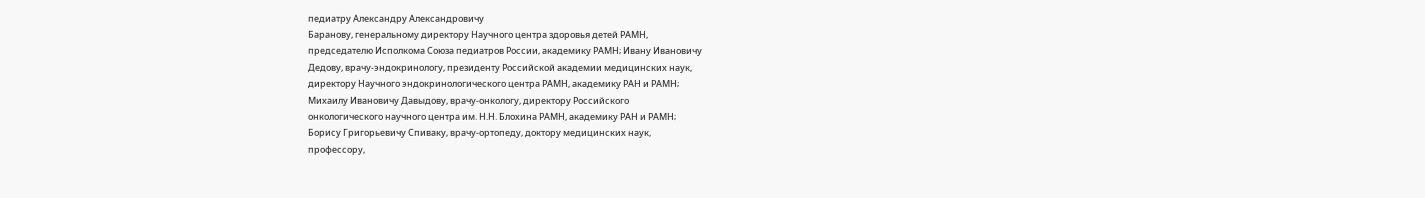педиатру Александру Александровичу
Баранову, генеральному директору Научного центра здоровья детей РАМН,
председателю Исполкома Союза педиатров России, академику РАМН; Ивану Ивановичу
Дедову, врачу-эндокринологу, президенту Российской академии медицинских наук,
директору Научного эндокринологического центра РАМН, академику РАН и РАМН;
Михаилу Ивановичу Давыдову, врачу-онкологу, директору Российского
онкологического научного центра им. Н.Н. Блохина РАМН, академику РАН и РАМН;
Борису Григорьевичу Спиваку, врачу-ортопеду, доктору медицинских наук,
профессору,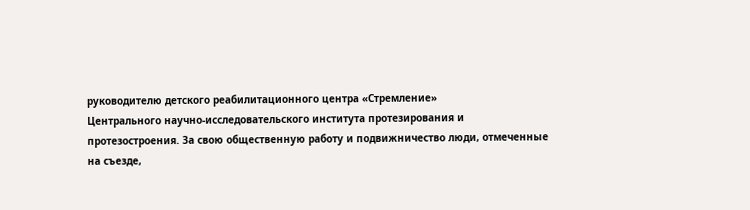руководителю детского реабилитационного центра «Стремление»
Центрального научно-исследовательского института протезирования и
протезостроения. За свою общественную работу и подвижничество люди, отмеченные
на съезде,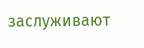заслуживают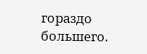гораздо большего.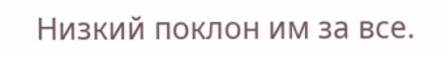Низкий поклон им за все.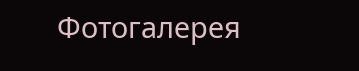Фотогалерея